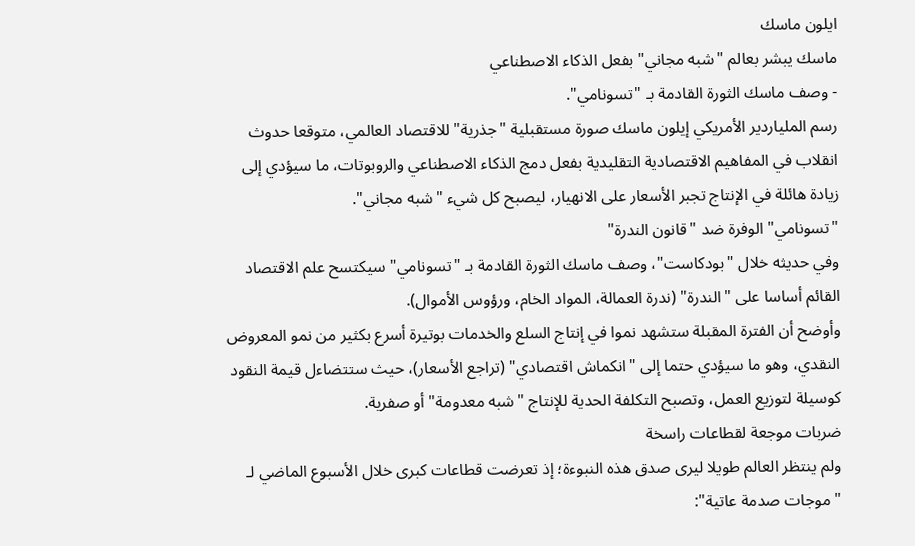ايلون ماسك
ماسك يبشر بعالم "شبه مجاني" بفعل الذكاء الاصطناعي
- وصف ماسك الثورة القادمة بـ "تسونامي".
رسم الملياردير الأمريكي إيلون ماسك صورة مستقبلية "جذرية" للاقتصاد العالمي، متوقعا حدوث انقلاب في المفاهيم الاقتصادية التقليدية بفعل دمج الذكاء الاصطناعي والروبوتات، ما سيؤدي إلى زيادة هائلة في الإنتاج تجبر الأسعار على الانهيار، ليصبح كل شيء "شبه مجاني".
"تسونامي" الوفرة ضد "قانون الندرة"
وفي حديثه خلال "بودكاست"، وصف ماسك الثورة القادمة بـ "تسونامي" سيكتسح علم الاقتصاد القائم أساسا على "الندرة" (ندرة العمالة، المواد الخام، ورؤوس الأموال).
وأوضح أن الفترة المقبلة ستشهد نموا في إنتاج السلع والخدمات بوتيرة أسرع بكثير من نمو المعروض النقدي، وهو ما سيؤدي حتما إلى "انكماش اقتصادي" (تراجع الأسعار)، حيث ستتضاءل قيمة النقود كوسيلة لتوزيع العمل، وتصبح التكلفة الحدية للإنتاج "شبه معدومة" أو صفرية.
ضربات موجعة لقطاعات راسخة
ولم ينتظر العالم طويلا ليرى صدق هذه النبوءة؛ إذ تعرضت قطاعات كبرى خلال الأسبوع الماضي لـ "موجات صدمة عاتية":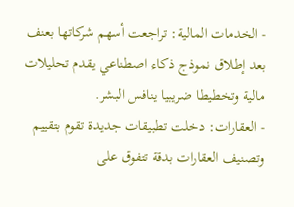- الخدمات المالية: تراجعت أسهم شركاتها بعنف بعد إطلاق نموذج ذكاء اصطناعي يقدم تحليلات مالية وتخطيطا ضريبيا ينافس البشر.
- العقارات: دخلت تطبيقات جديدة تقوم بتقييم وتصنيف العقارات بدقة تتفوق على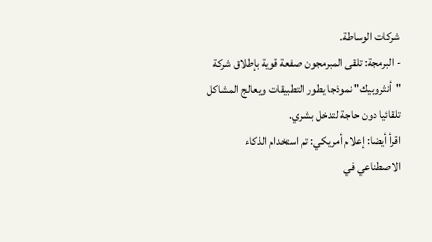شركات الوساطة.
- البرمجة: تلقى المبرمجون صفعة قوية بإطلاق شركة "أنثروبيك" نموذجا يطور التطبيقات ويعالج المشاكل تلقائيا دون حاجة لتدخل بشري.
اقرأ أيضا: إعلام أمريكي: تم استخدام الذكاء الاصطناعي في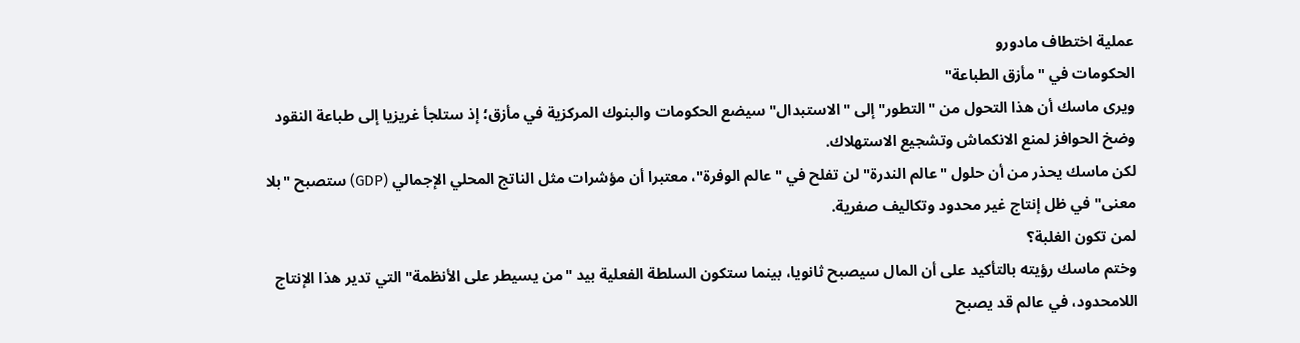عملية اختطاف مادورو
الحكومات في "مأزق الطباعة"
ويرى ماسك أن هذا التحول من "التطور" إلى "الاستبدال" سيضع الحكومات والبنوك المركزية في مأزق؛ إذ ستلجأ غريزيا إلى طباعة النقود وضخ الحوافز لمنع الانكماش وتشجيع الاستهلاك.
لكن ماسك يحذر من أن حلول "عالم الندرة" لن تفلح في "عالم الوفرة"، معتبرا أن مؤشرات مثل الناتج المحلي الإجمالي (GDP) ستصبح "بلا معنى" في ظل إنتاج غير محدود وتكاليف صفرية.
لمن تكون الغلبة؟
وختم ماسك رؤيته بالتأكيد على أن المال سيصبح ثانويا، بينما ستكون السلطة الفعلية بيد "من يسيطر على الأنظمة" التي تدير هذا الإنتاج اللامحدود، في عالم قد يصبح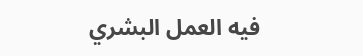فيه العمل البشري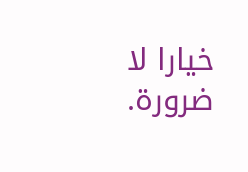خيارا لا ضرورة.